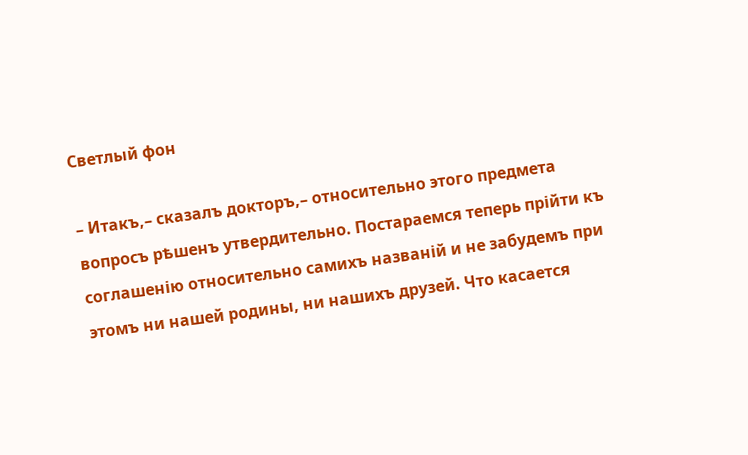Светлый фон

– Итакъ,– сказалъ докторъ,– относительно этого предмета вопросъ рѣшенъ утвердительно. Постараемся теперь прійти къ соглашенію относительно самихъ названій и не забудемъ при этомъ ни нашей родины, ни нашихъ друзей. Что касается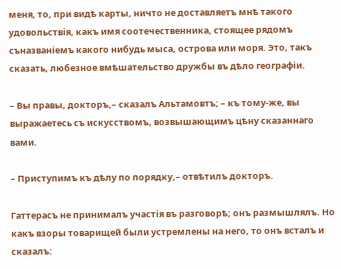меня, то, при видѣ карты, ничто не доставляетъ мнѣ такого удовольствія, какъ имя соотечественника, стоящее рядомъ съназваніемъ какого нибудь мыса, острова или моря. Это, такъ сказать, любезное вмѣшательство дружбы въ дѣло географіи.

– Вы правы, докторъ,– сказалъ Альтамовтъ; – къ тому-же, вы выражаетесь съ искусствомъ, возвышающимъ цѣну сказаннаго вами.

– Приступимъ къ дѣлу по порядку,– отвѣтилъ докторъ.

Гаттерасъ не принималъ участія въ разговорѣ; онъ размышлялъ. Но какъ взоры товарищей были устремлены на него, то онъ всталъ и сказалъ: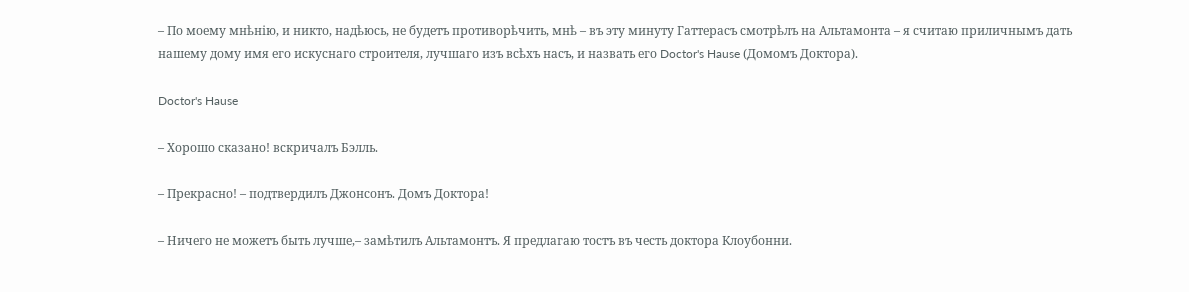– По моему мнѣнію, и никто, надѣюсь, не будетъ противорѣчить, мнѣ – въ эту минуту Гаттерасъ смотрѣлъ на Альтамонта – я считаю приличнымъ дать нашему дому имя его искуснаго строителя, лучшаго изъ всѣхъ насъ, и назвать его Doctor's Hause (Домомъ Доктора).

Doctor's Hause

– Хорошо сказано! вскричалъ Бэлль.

– Прекрасно! – подтвердилъ Джонсонъ. Домъ Доктора!

– Ничего не можетъ быть лучше,– замѣтилъ Альтамонтъ. Я предлагаю тостъ въ честь доктора Клоубонни.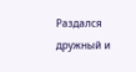Раздался дружный и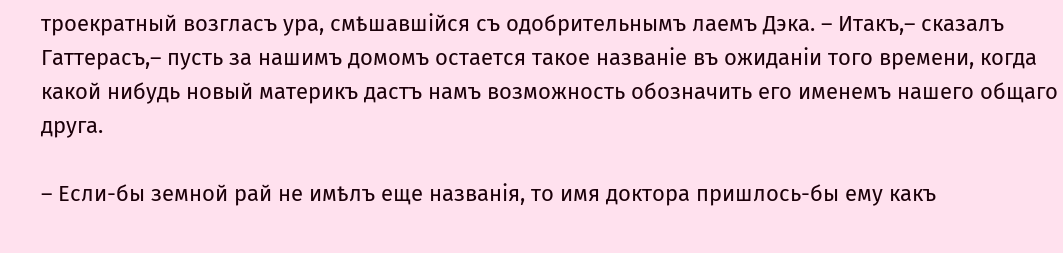троекратный возгласъ ура, смѣшавшійся съ одобрительнымъ лаемъ Дэка. – Итакъ,– сказалъ Гаттерасъ,– пусть за нашимъ домомъ остается такое названіе въ ожиданіи того времени, когда какой нибудь новый материкъ дастъ намъ возможность обозначить его именемъ нашего общаго друга.

– Если-бы земной рай не имѣлъ еще названія, то имя доктора пришлось-бы ему какъ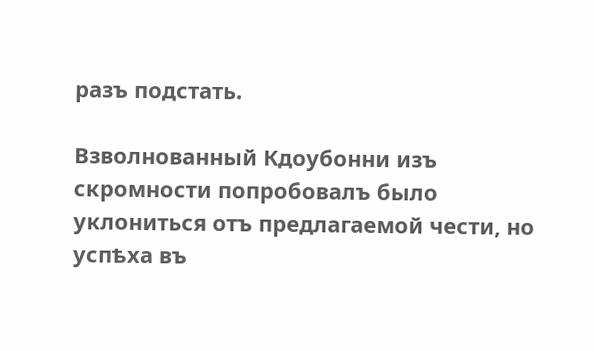разъ подстать.

Взволнованный Кдоубонни изъ скромности попробовалъ было уклониться отъ предлагаемой чести, но успѣха въ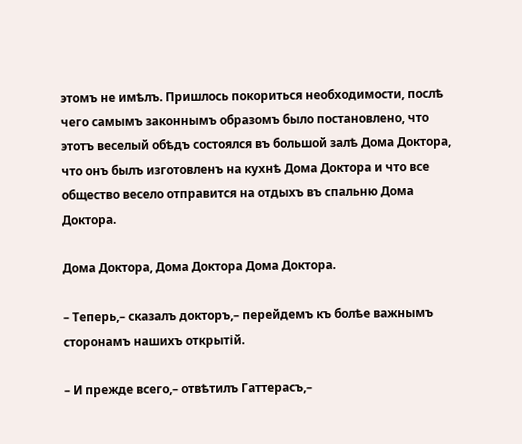этомъ не имѣлъ. Пришлось покориться необходимости, послѣ чего самымъ законнымъ образомъ было постановлено, что этотъ веселый обѣдъ состоялся въ большой залѣ Дома Доктора, что онъ былъ изготовленъ на кухнѣ Дома Доктора и что все общество весело отправится на отдыхъ въ спальню Дома Доктора.

Дома Доктора, Дома Доктора Дома Доктора.

– Теперь,– сказалъ докторъ,– перейдемъ къ болѣе важнымъ сторонамъ нашихъ открытій.

– И прежде всего,– отвѣтилъ Гаттерасъ,–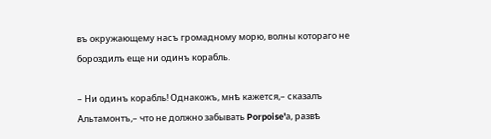въ окружающему насъ громадному морю, волны котораго не бороздилъ еще ни одинъ корабль.

– Ни одинъ корабль! Однакожъ, мнѣ кажется,– сказалъ Альтамонтъ,– что не должно забывать Porpoise'а, развѣ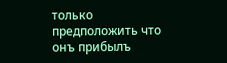только предположить что онъ прибылъ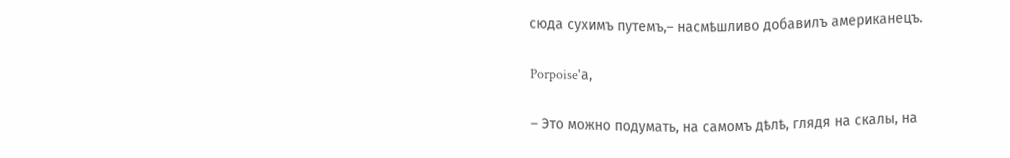сюда сухимъ путемъ,– насмѣшливо добавилъ американецъ.

Porpoise'а,

– Это можно подумать, на самомъ дѣлѣ, глядя на скалы, на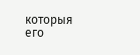которыя его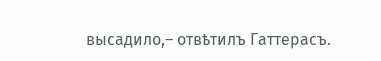высадило,– отвѣтилъ Гаттерасъ.